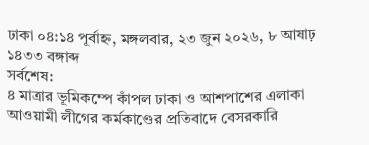ঢাকা ০৪:১৪ পূর্বাহ্ন, মঙ্গলবার, ২৩ জুন ২০২৬, ৮ আষাঢ় ১৪৩৩ বঙ্গাব্দ
সর্বশেষ:
৪ মাত্রার ভূমিকম্পে কাঁপল ঢাকা ও আশপাশের এলাকা আওয়ামী লীগের কর্মকাণ্ডের প্রতিবাদে বেসরকারি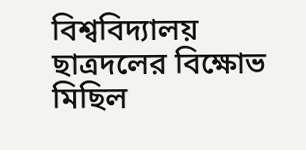বিশ্ববিদ্যালয় ছাত্রদলের বিক্ষোভ মিছিল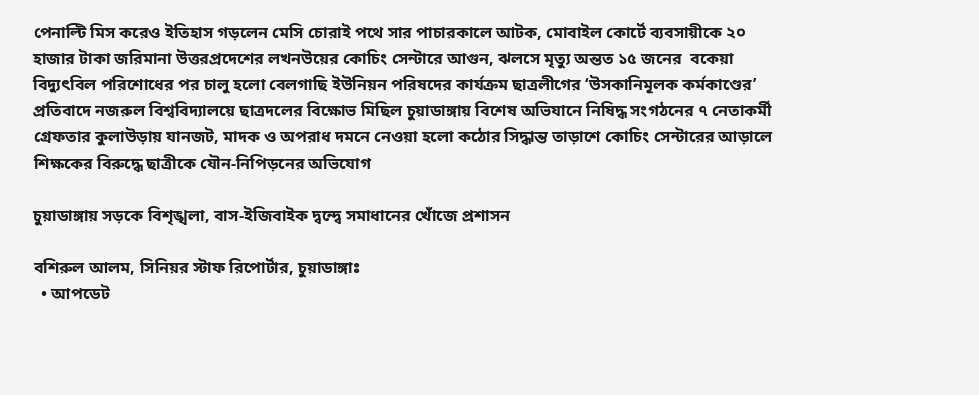পেনাল্টি মিস করেও ইতিহাস গড়লেন মেসি চোরাই পথে সার পাচারকালে আটক, মোবাইল কোর্টে ব্যবসায়ীকে ২০ হাজার টাকা জরিমানা উত্তরপ্রদেশের লখনউয়ের কোচিং সেন্টারে আগুন, ঝলসে মৃত্যু অন্তত ১৫ জনের  বকেয়া বিদ্যুৎবিল পরিশোধের পর চালু হলো বেলগাছি ইউনিয়ন পরিষদের কার্যক্রম ছাত্রলীগের ‘উসকানিমূলক কর্মকাণ্ডের’ প্রতিবাদে নজরুল বিশ্ববিদ্যালয়ে ছাত্রদলের বিক্ষোভ মিছিল চুয়াডাঙ্গায় বিশেষ অভিযানে নিষিদ্ধ সংগঠনের ৭ নেতাকর্মী গ্রেফতার কুলাউড়ায় যানজট, মাদক ও অপরাধ দমনে নেওয়া হলো কঠোর সিদ্ধান্ত তাড়াশে কোচিং সেন্টারের আড়ালে শিক্ষকের বিরুদ্ধে ছাত্রীকে যৌন-নিপিড়নের অভিযোগ

চুয়াডাঙ্গায় সড়কে বিশৃঙ্খলা, বাস-ইজিবাইক দ্বন্দ্বে সমাধানের খোঁজে প্রশাসন

বশিরুল আলম, সিনিয়র স্টাফ রিপোর্টার, চুয়াডাঙ্গাঃ
  • আপডেট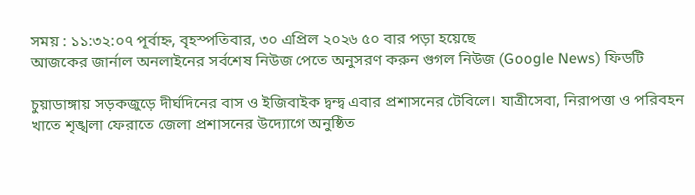সময় : ১১:৩২:০৭ পূর্বাহ্ন, বৃহস্পতিবার, ৩০ এপ্রিল ২০২৬ ৫০ বার পড়া হয়েছে
আজকের জার্নাল অনলাইনের সর্বশেষ নিউজ পেতে অনুসরণ করুন গুগল নিউজ (Google News) ফিডটি

চুয়াডাঙ্গায় সড়কজুড়ে দীর্ঘদিনের বাস ও ইজিবাইক দ্বন্দ্ব এবার প্রশাসনের টেবিলে। যাত্রীসেবা, নিরাপত্তা ও পরিবহন খাতে শৃঙ্খলা ফেরাতে জেলা প্রশাসনের উদ্যোগে অনুষ্ঠিত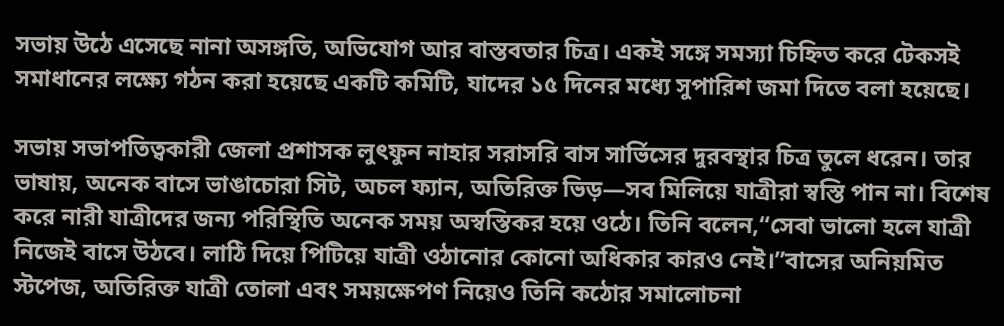সভায় উঠে এসেছে নানা অসঙ্গতি, অভিযোগ আর বাস্তবতার চিত্র। একই সঙ্গে সমস্যা চিহ্নিত করে টেকসই সমাধানের লক্ষ্যে গঠন করা হয়েছে একটি কমিটি, যাদের ১৫ দিনের মধ্যে সুপারিশ জমা দিতে বলা হয়েছে।

সভায় সভাপতিত্বকারী জেলা প্রশাসক লুৎফুন নাহার সরাসরি বাস সার্ভিসের দুরবস্থার চিত্র তুলে ধরেন। তার ভাষায়, অনেক বাসে ভাঙাচোরা সিট, অচল ফ্যান, অতিরিক্ত ভিড়—সব মিলিয়ে যাত্রীরা স্বস্তি পান না। বিশেষ করে নারী যাত্রীদের জন্য পরিস্থিতি অনেক সময় অস্বস্তিকর হয়ে ওঠে। তিনি বলেন,“সেবা ভালো হলে যাত্রী নিজেই বাসে উঠবে। লাঠি দিয়ে পিটিয়ে যাত্রী ওঠানোর কোনো অধিকার কারও নেই।”বাসের অনিয়মিত স্টপেজ, অতিরিক্ত যাত্রী তোলা এবং সময়ক্ষেপণ নিয়েও তিনি কঠোর সমালোচনা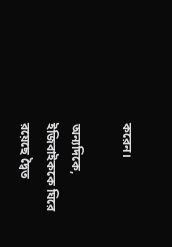করেন।

অন্যদিকে, ইজিবাইককে ঘিরে রয়েছে দ্বৈত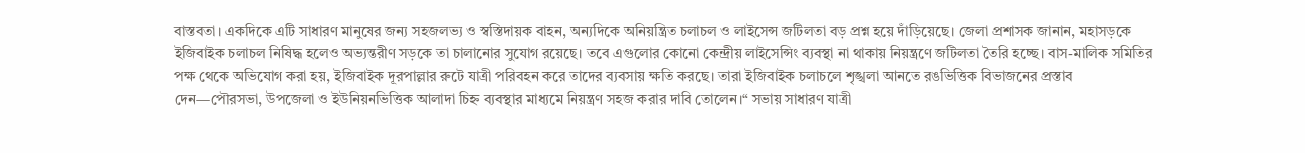বাস্তবতা। একদিকে এটি সাধারণ মানুষের জন্য সহজলভ্য ও স্বস্তিদায়ক বাহন, অন্যদিকে অনিয়ন্ত্রিত চলাচল ও লাইসেন্স জটিলতা বড় প্রশ্ন হয়ে দাঁড়িয়েছে। জেলা প্রশাসক জানান, মহাসড়কে ইজিবাইক চলাচল নিষিদ্ধ হলেও অভ্যন্তরীণ সড়কে তা চালানোর সুযোগ রয়েছে। তবে এগুলোর কোনো কেন্দ্রীয় লাইসেন্সিং ব্যবস্থা না থাকায় নিয়ন্ত্রণে জটিলতা তৈরি হচ্ছে। বাস-মালিক সমিতির পক্ষ থেকে অভিযোগ করা হয়, ইজিবাইক দূরপাল্লার রুটে যাত্রী পরিবহন করে তাদের ব্যবসায় ক্ষতি করছে। তারা ইজিবাইক চলাচলে শৃঙ্খলা আনতে রঙভিত্তিক বিভাজনের প্রস্তাব দেন—পৌরসভা, উপজেলা ও ইউনিয়নভিত্তিক আলাদা চিহ্ন ব্যবস্থার মাধ্যমে নিয়ন্ত্রণ সহজ করার দাবি তোলেন।“ সভায় সাধারণ যাত্রী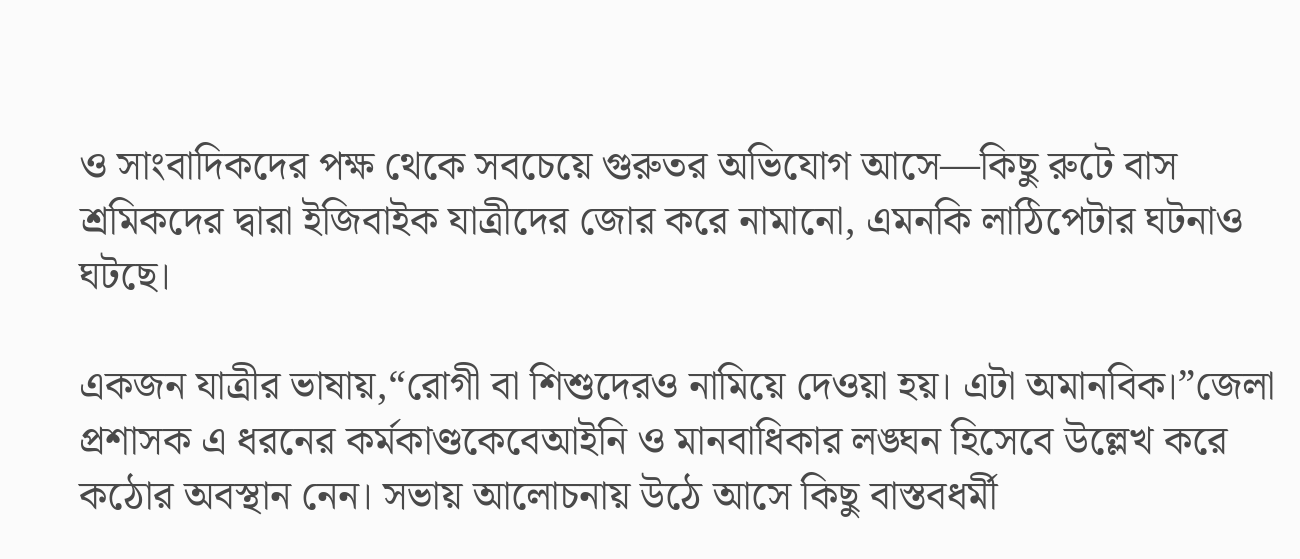ও সাংবাদিকদের পক্ষ থেকে সবচেয়ে গুরুতর অভিযোগ আসে—কিছু রুটে বাস শ্রমিকদের দ্বারা ইজিবাইক যাত্রীদের জোর করে নামানো, এমনকি লাঠিপেটার ঘটনাও ঘটছে।

একজন যাত্রীর ভাষায়,“রোগী বা শিশুদেরও নামিয়ে দেওয়া হয়। এটা অমানবিক।”জেলা প্রশাসক এ ধরনের কর্মকাণ্ডকেবেআইনি ও মানবাধিকার লঙ্ঘন হিসেবে উল্লেখ করে কঠোর অবস্থান নেন। সভায় আলোচনায় উঠে আসে কিছু বাস্তবধর্মী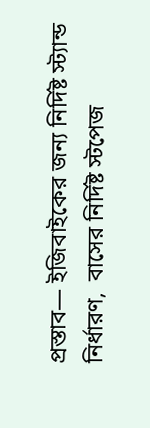প্রস্তাব— ইজিবাইকের জন্য নির্দিষ্ট স্ট্যান্ড নির্ধারণ,  বাসের নির্দিষ্ট স্টপেজ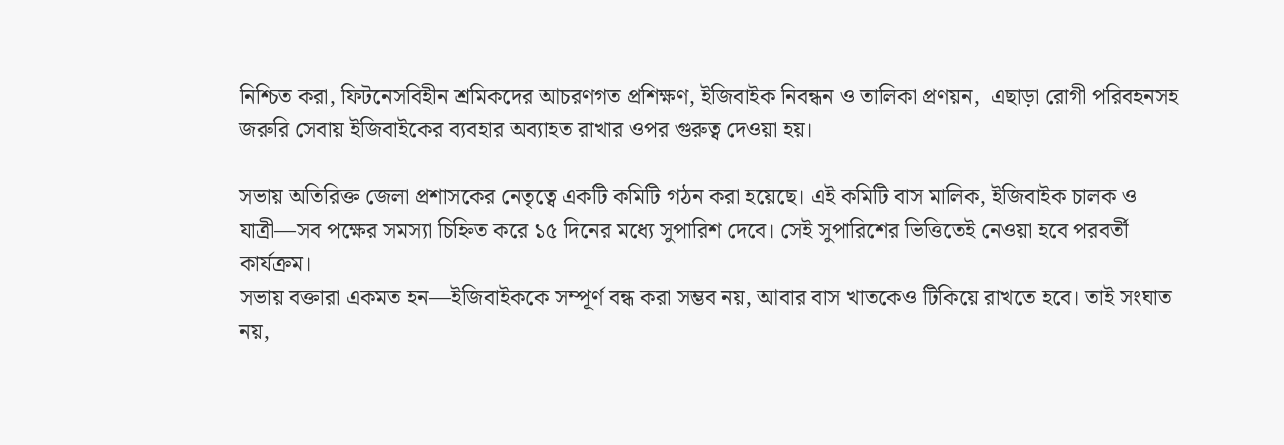নিশ্চিত করা, ফিটনেসবিহীন শ্রমিকদের আচরণগত প্রশিক্ষণ, ইজিবাইক নিবন্ধন ও তালিকা প্রণয়ন,  এছাড়া রোগী পরিবহনসহ জরুরি সেবায় ইজিবাইকের ব্যবহার অব্যাহত রাখার ওপর গুরুত্ব দেওয়া হয়।

সভায় অতিরিক্ত জেলা প্রশাসকের নেতৃত্বে একটি কমিটি গঠন করা হয়েছে। এই কমিটি বাস মালিক, ইজিবাইক চালক ও যাত্রী—সব পক্ষের সমস্যা চিহ্নিত করে ১৫ দিনের মধ্যে সুপারিশ দেবে। সেই সুপারিশের ভিত্তিতেই নেওয়া হবে পরবর্তী কার্যক্রম।
সভায় বক্তারা একমত হন—ইজিবাইককে সম্পূর্ণ বন্ধ করা সম্ভব নয়, আবার বাস খাতকেও টিকিয়ে রাখতে হবে। তাই সংঘাত নয়,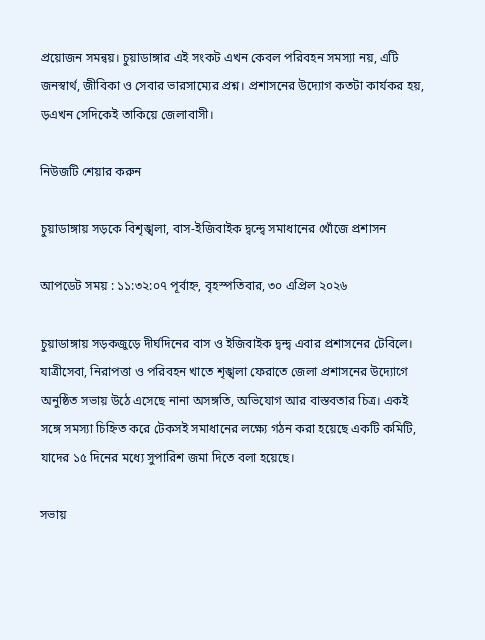প্রয়োজন সমন্বয়। চুয়াডাঙ্গার এই সংকট এখন কেবল পরিবহন সমস্যা নয়, এটি জনস্বার্থ, জীবিকা ও সেবার ভারসাম্যের প্রশ্ন। প্রশাসনের উদ্যোগ কতটা কার্যকর হয়, ড়এখন সেদিকেই তাকিয়ে জেলাবাসী।

নিউজটি শেয়ার করুন

চুয়াডাঙ্গায় সড়কে বিশৃঙ্খলা, বাস-ইজিবাইক দ্বন্দ্বে সমাধানের খোঁজে প্রশাসন

আপডেট সময় : ১১:৩২:০৭ পূর্বাহ্ন, বৃহস্পতিবার, ৩০ এপ্রিল ২০২৬

চুয়াডাঙ্গায় সড়কজুড়ে দীর্ঘদিনের বাস ও ইজিবাইক দ্বন্দ্ব এবার প্রশাসনের টেবিলে। যাত্রীসেবা, নিরাপত্তা ও পরিবহন খাতে শৃঙ্খলা ফেরাতে জেলা প্রশাসনের উদ্যোগে অনুষ্ঠিত সভায় উঠে এসেছে নানা অসঙ্গতি, অভিযোগ আর বাস্তবতার চিত্র। একই সঙ্গে সমস্যা চিহ্নিত করে টেকসই সমাধানের লক্ষ্যে গঠন করা হয়েছে একটি কমিটি, যাদের ১৫ দিনের মধ্যে সুপারিশ জমা দিতে বলা হয়েছে।

সভায়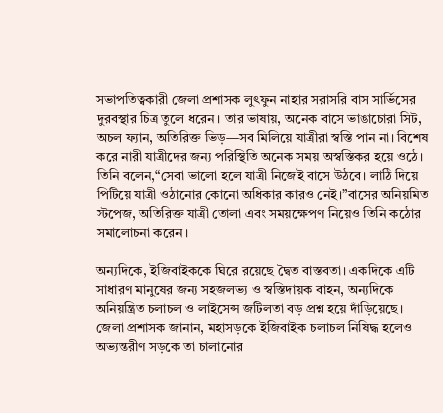সভাপতিত্বকারী জেলা প্রশাসক লুৎফুন নাহার সরাসরি বাস সার্ভিসের দুরবস্থার চিত্র তুলে ধরেন। তার ভাষায়, অনেক বাসে ভাঙাচোরা সিট, অচল ফ্যান, অতিরিক্ত ভিড়—সব মিলিয়ে যাত্রীরা স্বস্তি পান না। বিশেষ করে নারী যাত্রীদের জন্য পরিস্থিতি অনেক সময় অস্বস্তিকর হয়ে ওঠে। তিনি বলেন,“সেবা ভালো হলে যাত্রী নিজেই বাসে উঠবে। লাঠি দিয়ে পিটিয়ে যাত্রী ওঠানোর কোনো অধিকার কারও নেই।”বাসের অনিয়মিত স্টপেজ, অতিরিক্ত যাত্রী তোলা এবং সময়ক্ষেপণ নিয়েও তিনি কঠোর সমালোচনা করেন।

অন্যদিকে, ইজিবাইককে ঘিরে রয়েছে দ্বৈত বাস্তবতা। একদিকে এটি সাধারণ মানুষের জন্য সহজলভ্য ও স্বস্তিদায়ক বাহন, অন্যদিকে অনিয়ন্ত্রিত চলাচল ও লাইসেন্স জটিলতা বড় প্রশ্ন হয়ে দাঁড়িয়েছে। জেলা প্রশাসক জানান, মহাসড়কে ইজিবাইক চলাচল নিষিদ্ধ হলেও অভ্যন্তরীণ সড়কে তা চালানোর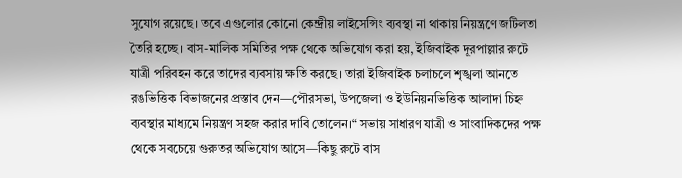সুযোগ রয়েছে। তবে এগুলোর কোনো কেন্দ্রীয় লাইসেন্সিং ব্যবস্থা না থাকায় নিয়ন্ত্রণে জটিলতা তৈরি হচ্ছে। বাস-মালিক সমিতির পক্ষ থেকে অভিযোগ করা হয়, ইজিবাইক দূরপাল্লার রুটে যাত্রী পরিবহন করে তাদের ব্যবসায় ক্ষতি করছে। তারা ইজিবাইক চলাচলে শৃঙ্খলা আনতে রঙভিত্তিক বিভাজনের প্রস্তাব দেন—পৌরসভা, উপজেলা ও ইউনিয়নভিত্তিক আলাদা চিহ্ন ব্যবস্থার মাধ্যমে নিয়ন্ত্রণ সহজ করার দাবি তোলেন।“ সভায় সাধারণ যাত্রী ও সাংবাদিকদের পক্ষ থেকে সবচেয়ে গুরুতর অভিযোগ আসে—কিছু রুটে বাস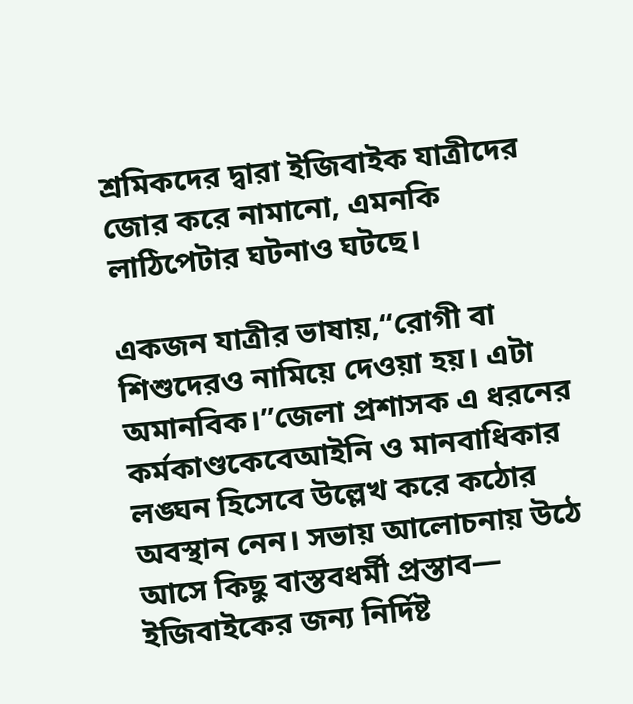শ্রমিকদের দ্বারা ইজিবাইক যাত্রীদের জোর করে নামানো, এমনকি লাঠিপেটার ঘটনাও ঘটছে।

একজন যাত্রীর ভাষায়,“রোগী বা শিশুদেরও নামিয়ে দেওয়া হয়। এটা অমানবিক।”জেলা প্রশাসক এ ধরনের কর্মকাণ্ডকেবেআইনি ও মানবাধিকার লঙ্ঘন হিসেবে উল্লেখ করে কঠোর অবস্থান নেন। সভায় আলোচনায় উঠে আসে কিছু বাস্তবধর্মী প্রস্তাব— ইজিবাইকের জন্য নির্দিষ্ট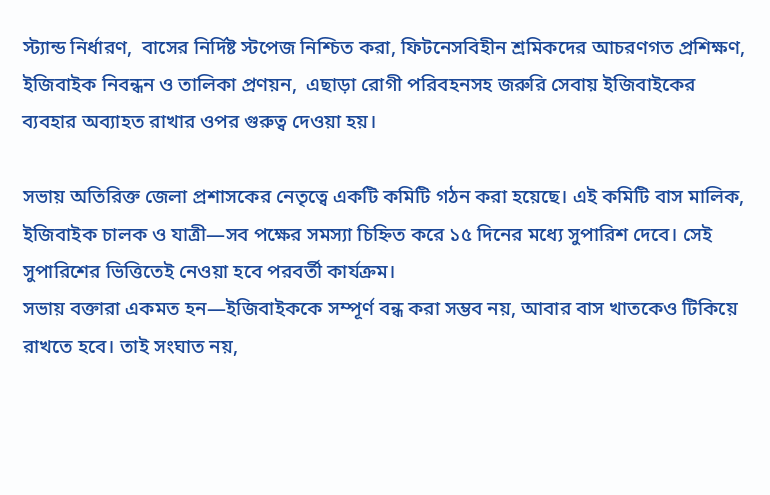স্ট্যান্ড নির্ধারণ,  বাসের নির্দিষ্ট স্টপেজ নিশ্চিত করা, ফিটনেসবিহীন শ্রমিকদের আচরণগত প্রশিক্ষণ, ইজিবাইক নিবন্ধন ও তালিকা প্রণয়ন,  এছাড়া রোগী পরিবহনসহ জরুরি সেবায় ইজিবাইকের ব্যবহার অব্যাহত রাখার ওপর গুরুত্ব দেওয়া হয়।

সভায় অতিরিক্ত জেলা প্রশাসকের নেতৃত্বে একটি কমিটি গঠন করা হয়েছে। এই কমিটি বাস মালিক, ইজিবাইক চালক ও যাত্রী—সব পক্ষের সমস্যা চিহ্নিত করে ১৫ দিনের মধ্যে সুপারিশ দেবে। সেই সুপারিশের ভিত্তিতেই নেওয়া হবে পরবর্তী কার্যক্রম।
সভায় বক্তারা একমত হন—ইজিবাইককে সম্পূর্ণ বন্ধ করা সম্ভব নয়, আবার বাস খাতকেও টিকিয়ে রাখতে হবে। তাই সংঘাত নয়,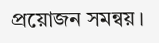প্রয়োজন সমন্বয়।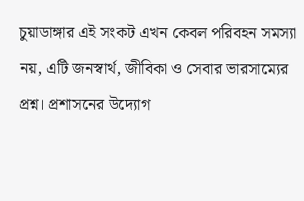চুয়াডাঙ্গার এই সংকট এখন কেবল পরিবহন সমস্যা নয়, এটি জনস্বার্থ, জীবিকা ও সেবার ভারসাম্যের প্রশ্ন। প্রশাসনের উদ্যোগ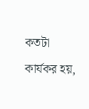কতটা কার্যকর হয়,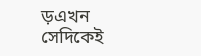ড়এখন সেদিকেই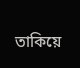তাকিয়ে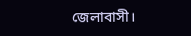জেলাবাসী।